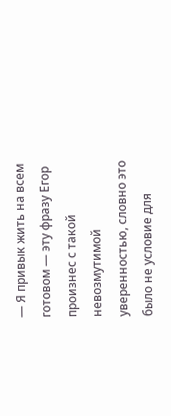— Я привык жить на всем готовом — эту фразу Егор произнес с такой невозмутимой уверенностью, словно это было не условие для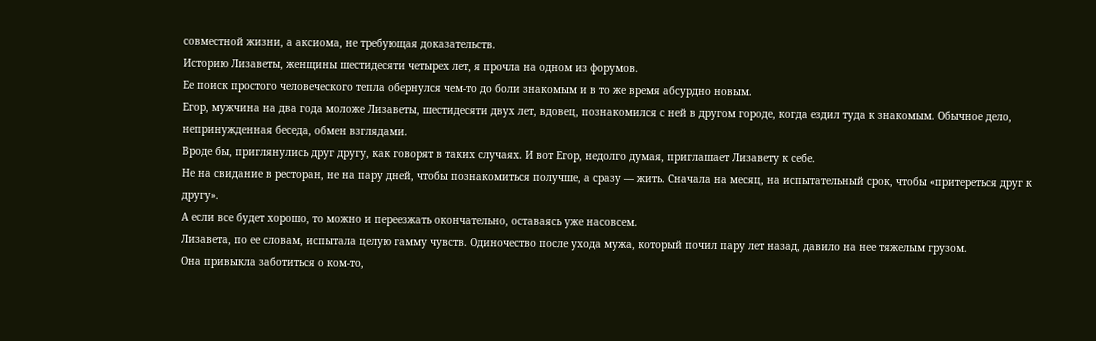совместной жизни, а аксиома, не требующая доказательств.
Историю Лизаветы, женщины шестидесяти четырех лет, я прочла на одном из форумов.
Ее поиск простого человеческого тепла обернулся чем-то до боли знакомым и в то же время абсурдно новым.
Егор, мужчина на два года моложе Лизаветы, шестидесяти двух лет, вдовец, познакомился с ней в другом городе, когда ездил туда к знакомым. Обычное дело, непринужденная беседа, обмен взглядами.
Вроде бы, приглянулись друг другу, как говорят в таких случаях. И вот Егор, недолго думая, приглашает Лизавету к себе.
Не на свидание в ресторан, не на пару дней, чтобы познакомиться получше, а сразу — жить. Сначала на месяц, на испытательный срок, чтобы «притереться друг к другу».
А если все будет хорошо, то можно и переезжать окончательно, оставаясь уже насовсем.
Лизавета, по ее словам, испытала целую гамму чувств. Одиночество после ухода мужа, который почил пару лет назад, давило на нее тяжелым грузом.
Она привыкла заботиться о ком-то,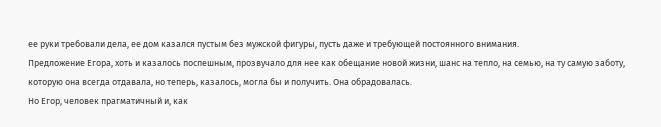ее руки требовали дела, ее дом казался пустым без мужской фигуры, пусть даже и требующей постоянного внимания.
Предложение Егора, хоть и казалось поспешным, прозвучало для нее как обещание новой жизни, шанс на тепло, на семью, на ту самую заботу, которую она всегда отдавала, но теперь, казалось, могла бы и получить. Она обрадовалась.
Но Егор, человек прагматичный и, как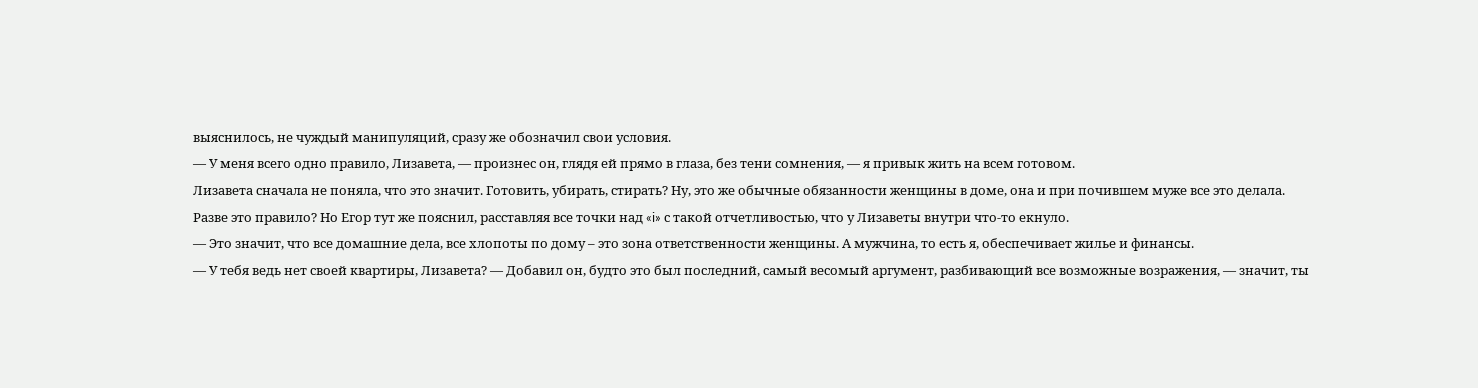выяснилось, не чуждый манипуляций, сразу же обозначил свои условия.
— У меня всего одно правило, Лизавета, — произнес он, глядя ей прямо в глаза, без тени сомнения, — я привык жить на всем готовом.
Лизавета сначала не поняла, что это значит. Готовить, убирать, стирать? Ну, это же обычные обязанности женщины в доме, она и при почившем муже все это делала.
Разве это правило? Но Егор тут же пояснил, расставляя все точки над «i» с такой отчетливостью, что у Лизаветы внутри что-то екнуло.
— Это значит, что все домашние дела, все хлопоты по дому – это зона ответственности женщины. А мужчина, то есть я, обеспечивает жилье и финансы.
— У тебя ведь нет своей квартиры, Лизавета? — Добавил он, будто это был последний, самый весомый аргумент, разбивающий все возможные возражения, — значит, ты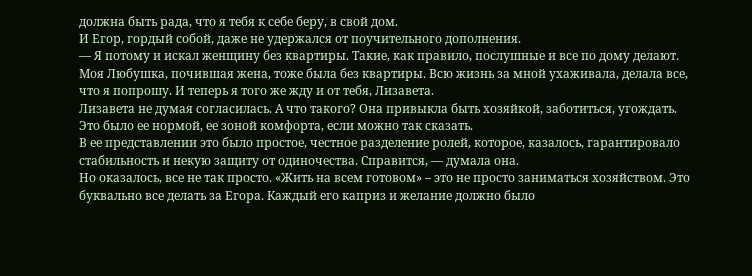должна быть рада, что я тебя к себе беру, в свой дом.
И Егор, гордый собой, даже не удержался от поучительного дополнения.
— Я потому и искал женщину без квартиры. Такие, как правило, послушные и все по дому делают. Моя Любушка, почившая жена, тоже была без квартиры. Всю жизнь за мной ухаживала, делала все, что я попрошу. И теперь я того же жду и от тебя, Лизавета.
Лизавета не думая согласилась. А что такого? Она привыкла быть хозяйкой, заботиться, угождать. Это было ее нормой, ее зоной комфорта, если можно так сказать.
В ее представлении это было простое, честное разделение ролей, которое, казалось, гарантировало стабильность и некую защиту от одиночества. Справится, — думала она.
Но оказалось, все не так просто. «Жить на всем готовом» – это не просто заниматься хозяйством. Это буквально все делать за Егора. Каждый его каприз и желание должно было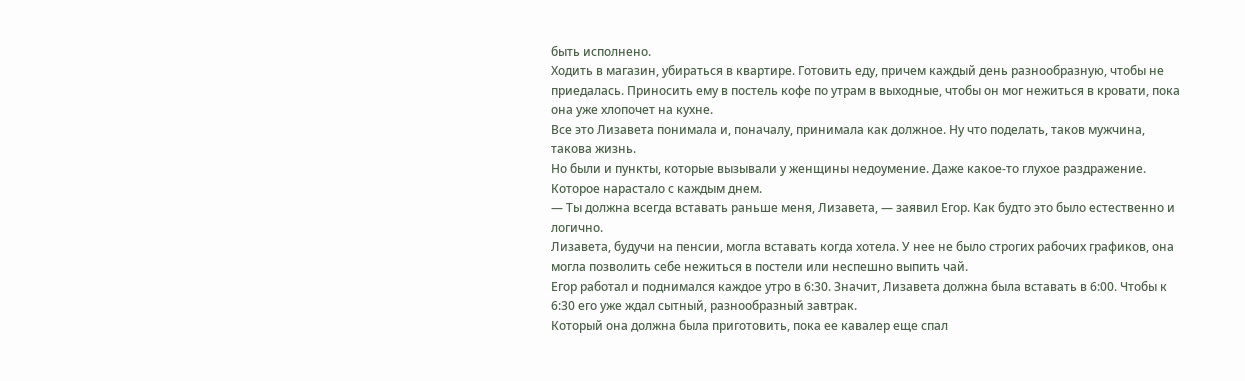быть исполнено.
Ходить в магазин, убираться в квартире. Готовить еду, причем каждый день разнообразную, чтобы не приедалась. Приносить ему в постель кофе по утрам в выходные, чтобы он мог нежиться в кровати, пока она уже хлопочет на кухне.
Все это Лизавета понимала и, поначалу, принимала как должное. Ну что поделать, таков мужчина, такова жизнь.
Но были и пункты, которые вызывали у женщины недоумение. Даже какое-то глухое раздражение. Которое нарастало с каждым днем.
— Ты должна всегда вставать раньше меня, Лизавета, — заявил Егор. Как будто это было естественно и логично.
Лизавета, будучи на пенсии, могла вставать когда хотела. У нее не было строгих рабочих графиков, она могла позволить себе нежиться в постели или неспешно выпить чай.
Егор работал и поднимался каждое утро в 6:30. Значит, Лизавета должна была вставать в 6:00. Чтобы к 6:30 его уже ждал сытный, разнообразный завтрак.
Который она должна была приготовить, пока ее кавалер еще спал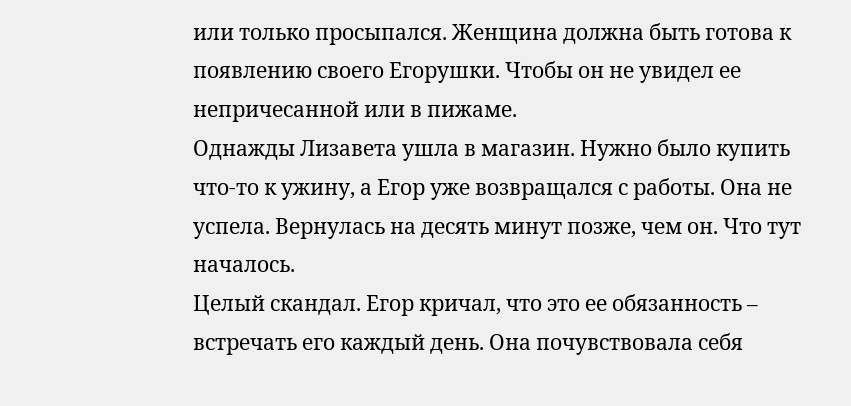или только просыпался. Женщина должна быть готова к появлению своего Егорушки. Чтобы он не увидел ее непричесанной или в пижаме.
Однажды Лизавета ушла в магазин. Нужно было купить что-то к ужину, а Егор уже возвращался с работы. Она не успела. Вернулась на десять минут позже, чем он. Что тут началось.
Целый скандал. Егор кричал, что это ее обязанность – встречать его каждый день. Она почувствовала себя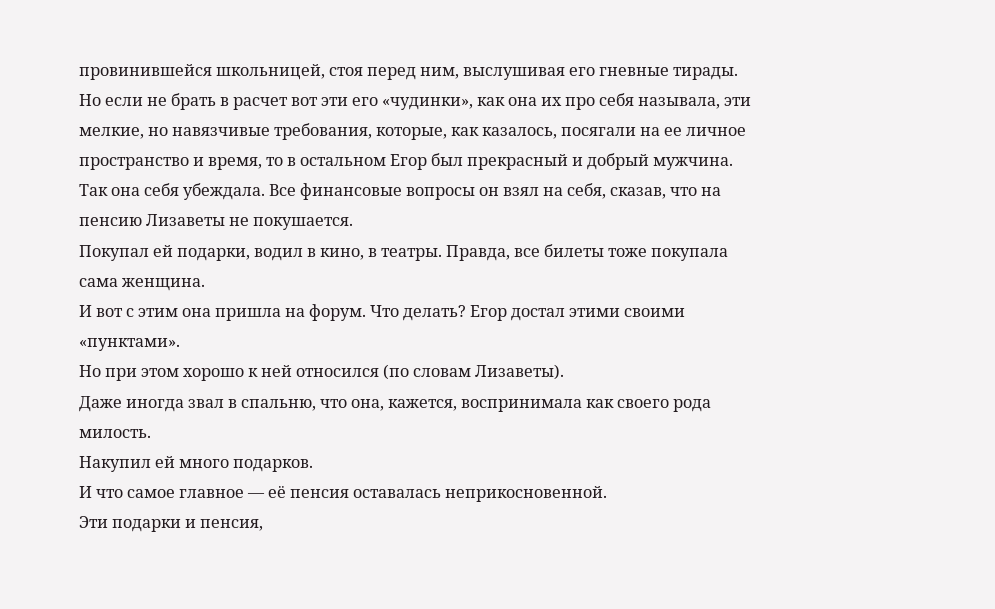провинившейся школьницей, стоя перед ним, выслушивая его гневные тирады.
Но если не брать в расчет вот эти его «чудинки», как она их про себя называла, эти мелкие, но навязчивые требования, которые, как казалось, посягали на ее личное пространство и время, то в остальном Егор был прекрасный и добрый мужчина.
Так она себя убеждала. Все финансовые вопросы он взял на себя, сказав, что на пенсию Лизаветы не покушается.
Покупал ей подарки, водил в кино, в театры. Правда, все билеты тоже покупала сама женщина.
И вот с этим она пришла на форум. Что делать? Егор достал этими своими «пунктами».
Но при этом хорошо к ней относился (по словам Лизаветы).
Даже иногда звал в спальню, что она, кажется, воспринимала как своего рода милость.
Накупил ей много подарков.
И что самое главное — её пенсия оставалась неприкосновенной.
Эти подарки и пенсия,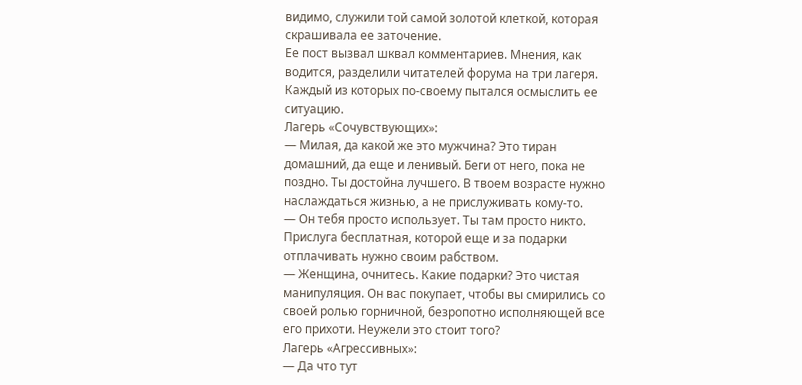видимо, служили той самой золотой клеткой, которая скрашивала ее заточение.
Ее пост вызвал шквал комментариев. Мнения, как водится, разделили читателей форума на три лагеря.
Каждый из которых по-своему пытался осмыслить ее ситуацию.
Лагерь «Сочувствующих»:
— Милая, да какой же это мужчина? Это тиран домашний, да еще и ленивый. Беги от него, пока не поздно. Ты достойна лучшего. В твоем возрасте нужно наслаждаться жизнью, а не прислуживать кому-то.
— Он тебя просто использует. Ты там просто никто. Прислуга бесплатная, которой еще и за подарки отплачивать нужно своим рабством.
— Женщина, очнитесь. Какие подарки? Это чистая манипуляция. Он вас покупает, чтобы вы смирились со своей ролью горничной, безропотно исполняющей все его прихоти. Неужели это стоит того?
Лагерь «Агрессивных»:
— Да что тут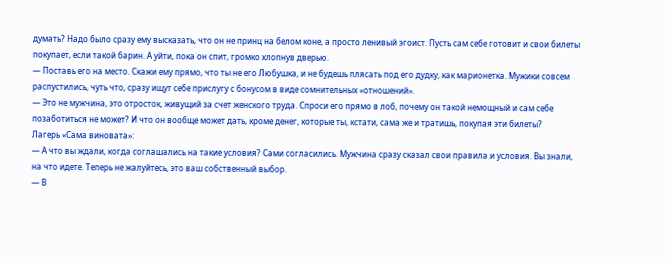думать? Надо было сразу ему высказать, что он не принц на белом коне, а просто ленивый эгоист. Пусть сам себе готовит и свои билеты покупает, если такой барин. А уйти, пока он спит, громко хлопнув дверью.
— Поставь его на место. Скажи ему прямо, что ты не его Любушка, и не будешь плясать под его дудку, как марионетка. Мужики совсем распустились, чуть что, сразу ищут себе прислугу с бонусом в виде сомнительных «отношений».
— Это не мужчина, это отросток, живущий за счет женского труда. Спроси его прямо в лоб, почему он такой немощный и сам себе позаботиться не может? И что он вообще может дать, кроме денег, которые ты, кстати, сама же и тратишь, покупая эти билеты?
Лагерь «Сама виновата»:
— А что вы ждали, когда соглашались на такие условия? Сами согласились. Мужчина сразу сказал свои правила и условия. Вы знали, на что идете. Теперь не жалуйтесь, это ваш собственный выбор.
— В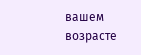вашем возрасте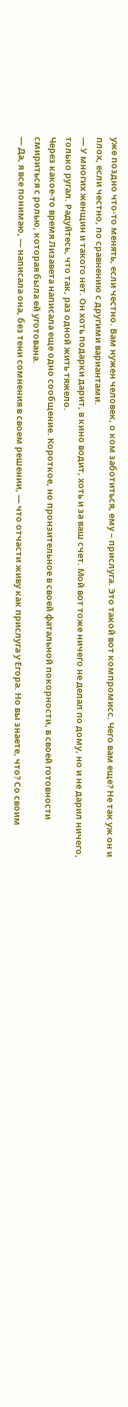уже поздно что-то менять, если честно. Вам нужен человек, о ком заботиться, ему – прислуга. Это такой вот компромисс. Чего вам еще? Не так уж он и плох, если честно, по сравнению с другими вариантами.
— У многих женщин и такого нет. Он хоть подарки дарит, в кино водит, хоть и за ваш счет. Мой вот тоже ничего не делал по дому, но и не дарил ничего, только ругал. Радуйтесь, что так, раз одной жить тяжело.
Через какое-то время Лизавета написала еще одно сообщение. Короткое, но пронзительное в своей фатальной покорности, в своей готовности смириться с ролью, которая была ей уготована.
— Да, я все понимаю, — написала она, без тени сомнения в своем решении, — что отчасти живу как прислуга у Егора. Но вы знаете, что? Со своим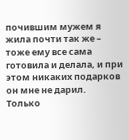почившим мужем я жила почти так же – тоже ему все сама готовила и делала, и при этом никаких подарков он мне не дарил.
Только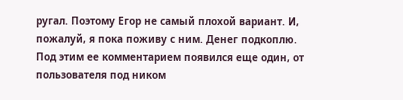ругал. Поэтому Егор не самый плохой вариант. И, пожалуй, я пока поживу с ним. Денег подкоплю.
Под этим ее комментарием появился еще один, от пользователя под ником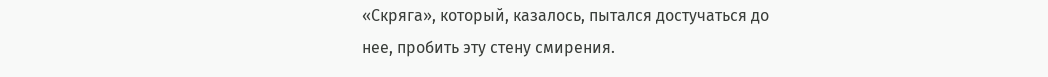«Скряга», который, казалось, пытался достучаться до нее, пробить эту стену смирения.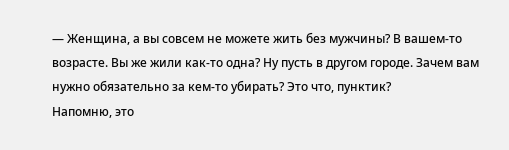— Женщина, а вы совсем не можете жить без мужчины? В вашем-то возрасте. Вы же жили как-то одна? Ну пусть в другом городе. Зачем вам нужно обязательно за кем-то убирать? Это что, пунктик?
Напомню, это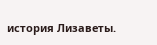история Лизаветы.